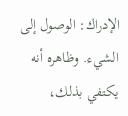الإدراك: الوصول إلى الشيء. وظاهره أنه يكتفي بذلك،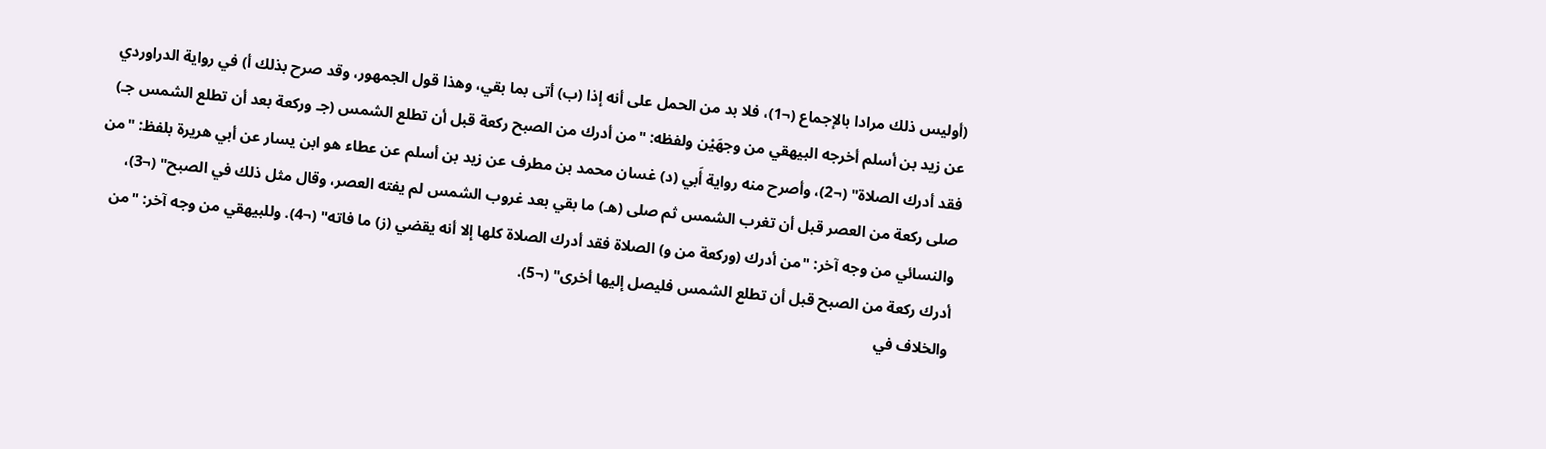(أوليس ذلك مرادا بالإجماع (¬1)، فلا بد من الحمل على أنه إذا (ب) أتى بما بقي، وهذا قول الجمهور، وقد صرح بذلك أ) في رواية الدراوردي عن زيد بن أسلم أخرجه البيهقي من وجهَيْن ولفظه: "من أدرك من الصبح ركعة قبل أن تطلع الشمس (جـ وركعة بعد أن تطلع الشمس جـ) فقد أدرك الصلاة" (¬2)، وأصرح منه رواية أَبي (د) غسان محمد بن مطرف عن زيد بن أسلم عن عطاء هو ابن يسار عن أبي هريرة بلفظ: "من صلى ركعة من العصر قبل أن تغرب الشمس ثم صلى (هـ) ما بقي بعد غروب الشمس لم يفته العصر، وقال مثل ذلك في الصبح" (¬3)، والنسائي من وجه آخر: "من أدرك (وركعة من و) الصلاة فقد أدرك الصلاة كلها إلا أنه يقضي (ز) ما فاته" (¬4). وللبيهقي من وجه آخر: "من أدرك ركعة من الصبح قبل أن تطلع الشمس فليصل إليها أخرى" (¬5).
والخلاف في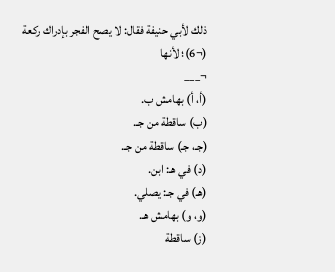ذلك لأبي حنيفة فقال: لا يصح الفجر بإدراك ركعة (¬6)؛ لأنها
¬___
(أ، أ) بهامش ب.
(ب) ساقطة من جـ.
(جـ، جـ) ساقطة من جـ.
(د) في هـ: ابن.
(هـ) في جـ: يصلي.
(و، و) بهامش هـ.
(ز) ساقطة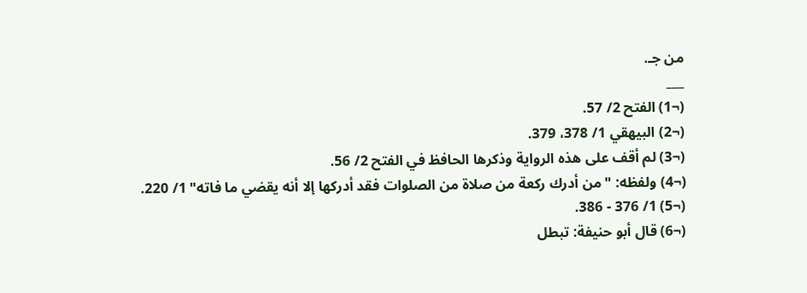من جـ.
___
(¬1) الفتح 2/ 57.
(¬2) البيهقي 1/ 378، 379.
(¬3) لم أقف على هذه الرواية وذكرها الحافظ في الفتح 2/ 56.
(¬4) ولفظه: "من أدرك ركعة من صلاة من الصلوات فقد أدركها إلا أنه يقضي ما فاته" 1/ 220.
(¬5) 1/ 376 - 386.
(¬6) قال أبو حنيفة: تبطل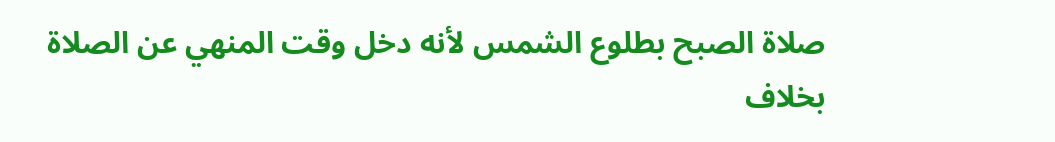صلاة الصبح بطلوع الشمس لأنه دخل وقت المنهي عن الصلاة بخلاف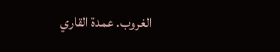الغروب. عمدة القاري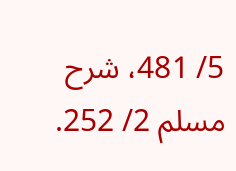5/ 481، شرح مسلم 2/ 252.